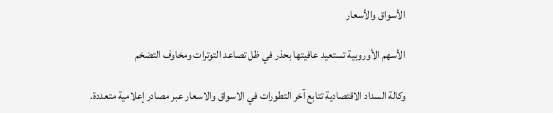الأسواق والأسعار

الأسهم الأوروبية تستعيد عافيتها بحذر في ظل تصاعد التوترات ومخاوف التضخم

وكالة السداد الاقتصادية تتابع آخر التطورات في الاسواق والاسعار عبر مصادر إعلامية متعددة.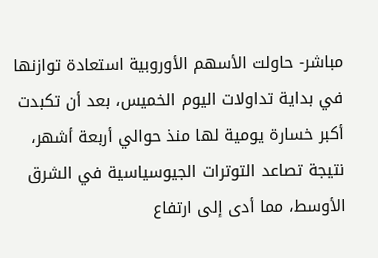مباشر- حاولت الأسهم الأوروبية استعادة توازنها في بداية تداولات اليوم الخميس، بعد أن تكبدت أكبر خسارة يومية لها منذ حوالي أربعة أشهر، نتيجة تصاعد التوترات الجيوسياسية في الشرق الأوسط، مما أدى إلى ارتفاع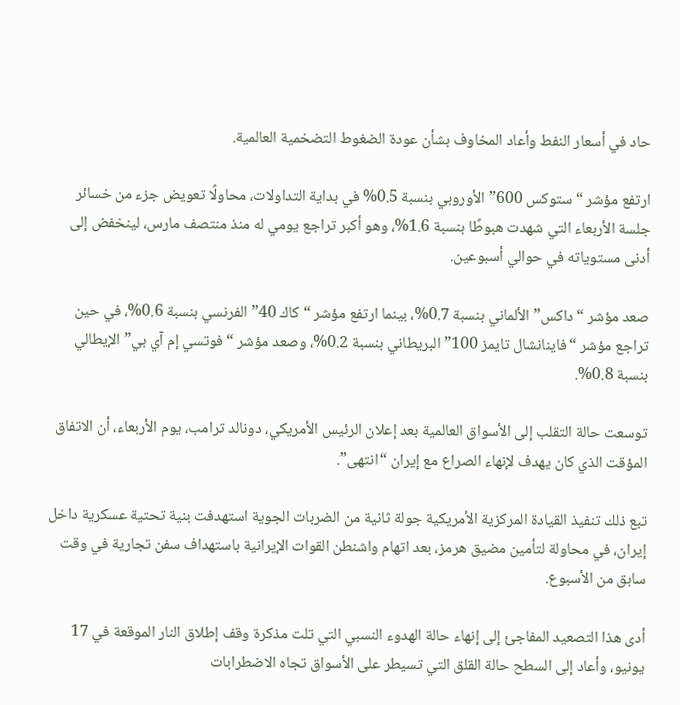حاد في أسعار النفط وأعاد المخاوف بشأن عودة الضغوط التضخمية العالمية.

ارتفع مؤشر “ستوكس 600” الأوروبي بنسبة 0.5% في بداية التداولات، محاولًا تعويض جزء من خسائر جلسة الأربعاء التي شهدت هبوطًا بنسبة 1.6%، وهو أكبر تراجع يومي له منذ منتصف مارس، لينخفض إلى أدنى مستوياته في حوالي أسبوعين.

صعد مؤشر “داكس” الألماني بنسبة 0.7%، بينما ارتفع مؤشر “كاك 40” الفرنسي بنسبة 0.6%، في حين تراجع مؤشر “فاينانشال تايمز 100” البريطاني بنسبة 0.2%، وصعد مؤشر “فوتسي إم آي بي” الإيطالي بنسبة 0.8%.

توسعت حالة التقلب إلى الأسواق العالمية بعد إعلان الرئيس الأمريكي، دونالد ترامب، يوم الأربعاء، أن الاتفاق المؤقت الذي كان يهدف لإنهاء الصراع مع إيران “انتهى”.

تبع ذلك تنفيذ القيادة المركزية الأمريكية جولة ثانية من الضربات الجوية استهدفت بنية تحتية عسكرية داخل إيران، في محاولة لتأمين مضيق هرمز، بعد اتهام واشنطن القوات الإيرانية باستهداف سفن تجارية في وقت سابق من الأسبوع.

أدى هذا التصعيد المفاجئ إلى إنهاء حالة الهدوء النسبي التي تلت مذكرة وقف إطلاق النار الموقعة في 17 يونيو، وأعاد إلى السطح حالة القلق التي تسيطر على الأسواق تجاه الاضطرابات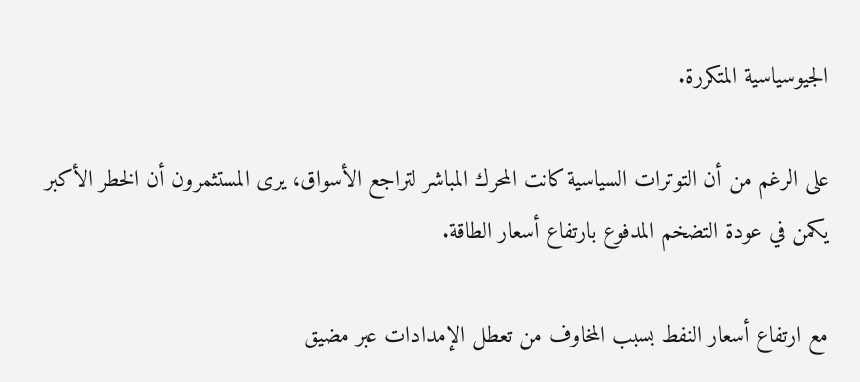الجيوسياسية المتكررة.

على الرغم من أن التوترات السياسية كانت المحرك المباشر لتراجع الأسواق، يرى المستثمرون أن الخطر الأكبر يكمن في عودة التضخم المدفوع بارتفاع أسعار الطاقة.

مع ارتفاع أسعار النفط بسبب المخاوف من تعطل الإمدادات عبر مضيق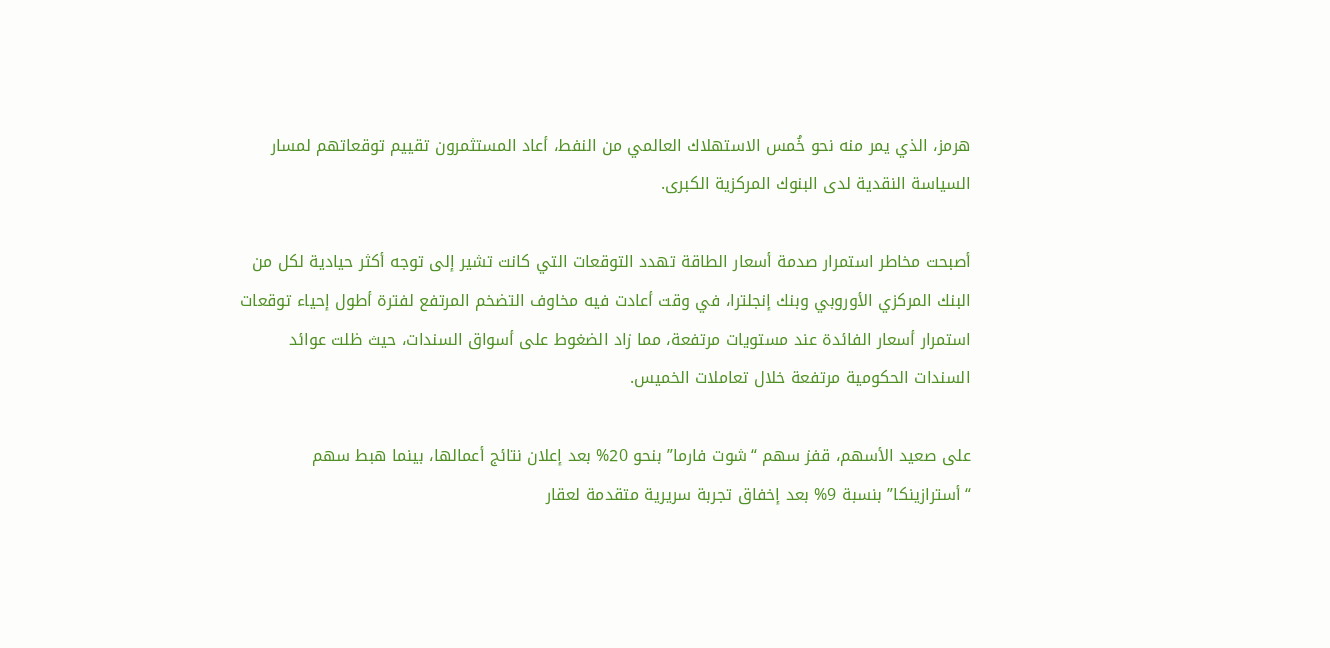هرمز، الذي يمر منه نحو خُمس الاستهلاك العالمي من النفط، أعاد المستثمرون تقييم توقعاتهم لمسار السياسة النقدية لدى البنوك المركزية الكبرى.

أصبحت مخاطر استمرار صدمة أسعار الطاقة تهدد التوقعات التي كانت تشير إلى توجه أكثر حيادية لكل من البنك المركزي الأوروبي وبنك إنجلترا، في وقت أعادت فيه مخاوف التضخم المرتفع لفترة أطول إحياء توقعات استمرار أسعار الفائدة عند مستويات مرتفعة، مما زاد الضغوط على أسواق السندات، حيث ظلت عوائد السندات الحكومية مرتفعة خلال تعاملات الخميس.

على صعيد الأسهم، قفز سهم “شوت فارما” بنحو 20% بعد إعلان نتائج أعمالها، بينما هبط سهم “أسترازينكا” بنسبة 9% بعد إخفاق تجربة سريرية متقدمة لعقار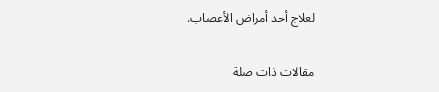لعلاج أحد أمراض الأعصاب.

مقالات ذات صلة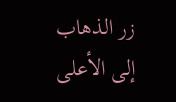زر الذهاب إلى الأعلى